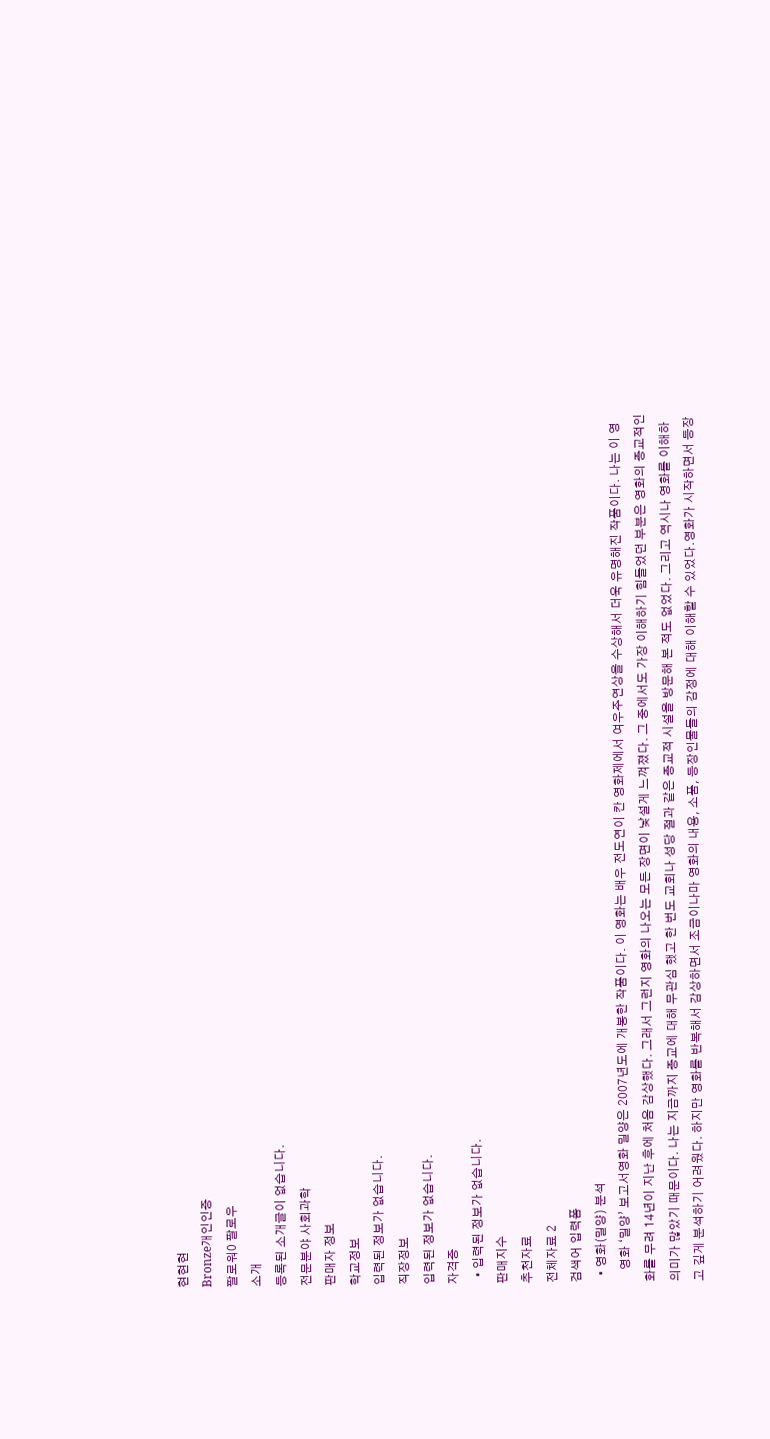현현현
Bronze개인인증
팔로워0 팔로우
소개
등록된 소개글이 없습니다.
전문분야 사회과학
판매자 정보
학교정보
입력된 정보가 없습니다.
직장정보
입력된 정보가 없습니다.
자격증
  • 입력된 정보가 없습니다.
판매지수
추천자료
전체자료 2
검색어 입력폼
  • 영화(밀양) 분석
    영화 ‘밀양’ 보고서영화 밀양은 2007년도에 개봉한 작품이다. 이 영화는 배우 전도연이 칸 영화제에서 여우주연상을 수상해서 더욱 유명해진 작품이다. 나는 이 영화를 무려 14년이 지난 후에 처음 감상했다. 그래서 그런지 영화의 나오는 모든 장면이 낯설게 느껴졌다. 그 중에서도 가장 이해하기 힘들었던 부분은 영화의 종교적인 의미가 많았기 때문이다. 나는 지금까지 종교에 대해 무관심 했고 한 번도 교회나 성당 절과 같은 종교적 시설을 방문해 본 적도 없었다. 그리고 역시나 영화를 이해하고 깊게 분석하기 어려웠다. 하지만 영화를 반복해서 감상하면서 조금이나마 영화의 내용, 소품, 등장인물들의 감정에 대해 이해할 수 있었다.영화가 시작하면서 등장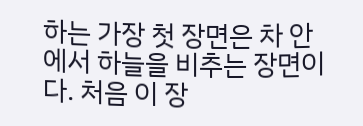하는 가장 첫 장면은 차 안에서 하늘을 비추는 장면이다. 처음 이 장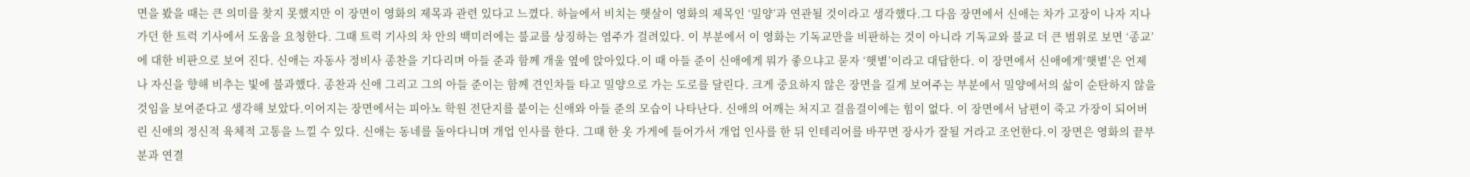면을 봤을 때는 큰 의미를 찾지 못했지만 이 장면이 영화의 제목과 관련 있다고 느꼈다. 하늘에서 비치는 햇살이 영화의 제목인 ‘밀양’과 연관될 것이라고 생각했다.그 다음 장면에서 신애는 차가 고장이 나자 지나가던 한 트럭 기사에서 도움을 요청한다. 그때 트럭 기사의 차 안의 백미러에는 불교를 상징하는 염주가 걸려있다. 이 부분에서 이 영화는 기독교만을 비판하는 것이 아니라 기독교와 불교 더 큰 범위로 보면 ‘종교’에 대한 비판으로 보여 진다. 신애는 자동사 정비사 종찬을 기다리며 아들 준과 함께 개울 옆에 앉아있다.이 때 아들 준이 신애에게 뭐가 좋으냐고 묻자 ‘햇볕’이라고 대답한다. 이 장면에서 신애에게‘햇볕’은 언제나 자신을 향해 비추는 빛에 불과했다. 종찬과 신애 그리고 그의 아들 준이는 함께 견인차들 타고 밀양으로 가는 도로를 달린다. 크게 중요하지 않은 장면을 길게 보여주는 부분에서 밀양에서의 삶이 순탄하지 않을 것임을 보여준다고 생각해 보았다.이어지는 장면에서는 피아노 학원 전단지를 붙이는 신애와 아들 준의 모습이 나타난다. 신애의 어깨는 처지고 걸음걸이에는 힘이 없다. 이 장면에서 남편이 죽고 가장이 되어버린 신애의 정신적 육체적 고통을 느낄 수 있다. 신애는 동네를 돌아다니며 개업 인사를 한다. 그때 한 옷 가게에 들어가서 개업 인사를 한 뒤 인테리어를 바꾸면 장사가 잘될 거라고 조언한다.이 장면은 영화의 끝부분과 연결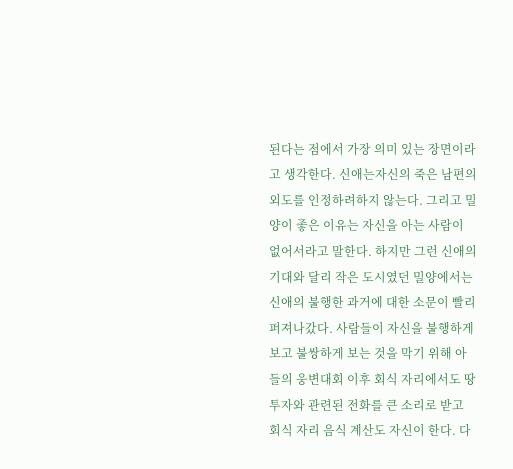된다는 점에서 가장 의미 있는 장면이라고 생각한다. 신애는자신의 죽은 남편의 외도를 인정하려하지 않는다. 그리고 밀양이 좋은 이유는 자신을 아는 사람이 없어서라고 말한다. 하지만 그런 신애의 기대와 달리 작은 도시였던 밀양에서는 신애의 불행한 과거에 대한 소문이 빨리 퍼져나갔다. 사람들이 자신을 불행하게 보고 불쌍하게 보는 것을 막기 위해 아들의 웅변대회 이후 회식 자리에서도 땅 투자와 관련된 전화를 큰 소리로 받고 회식 자리 음식 계산도 자신이 한다. 다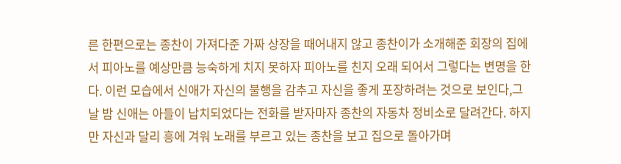른 한편으로는 종찬이 가져다준 가짜 상장을 때어내지 않고 종찬이가 소개해준 회장의 집에서 피아노를 예상만큼 능숙하게 치지 못하자 피아노를 친지 오래 되어서 그렇다는 변명을 한다. 이런 모습에서 신애가 자신의 불행을 감추고 자신을 좋게 포장하려는 것으로 보인다,그날 밤 신애는 아들이 납치되었다는 전화를 받자마자 종찬의 자동차 정비소로 달려간다. 하지만 자신과 달리 흥에 겨워 노래를 부르고 있는 종찬을 보고 집으로 돌아가며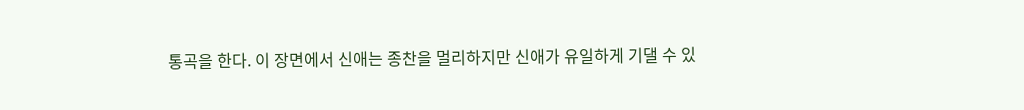통곡을 한다. 이 장면에서 신애는 종찬을 멀리하지만 신애가 유일하게 기댈 수 있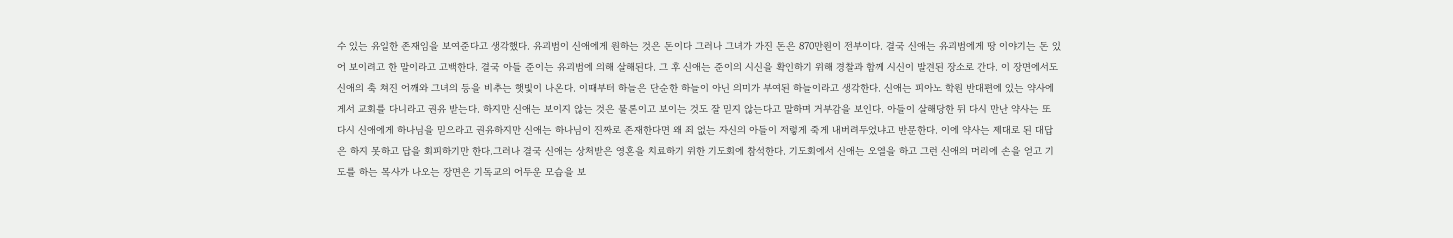수 있는 유일한 존재임을 보여준다고 생각했다. 유괴범이 신애에게 원하는 것은 돈이다 그러나 그녀가 가진 돈은 870만원이 전부이다. 결국 신애는 유괴범에게 땅 이야기는 돈 있어 보이려고 한 말이라고 고백한다. 결국 아들 준이는 유괴범에 의해 살해된다. 그 후 신애는 준이의 시신을 확인하기 위해 경찰과 함께 시신이 발견된 장소로 간다. 이 장면에서도 신애의 축 쳐진 어깨와 그녀의 등을 비추는 햇빛이 나온다. 이때부터 하늘은 단순한 하늘이 아닌 의미가 부여된 하늘이라고 생각한다. 신애는 피아노 학원 반대편에 있는 약사에게서 교회를 다니라고 권유 받는다. 하지만 신애는 보이지 않는 것은 물론이고 보이는 것도 잘 믿지 않는다고 말하며 거부감을 보인다. 아들이 살해당한 뒤 다시 만난 약사는 또 다시 신애에게 하나님을 믿으라고 권유하지만 신애는 하나님이 진짜로 존재한다면 왜 죄 없는 자신의 아들이 저렇게 죽게 내버려두었냐고 반문한다. 이에 약사는 제대로 된 대답은 하지 못하고 답을 회피하기만 한다.그러나 결국 신애는 상처받은 영혼을 치료하기 위한 기도회에 참석한다. 기도회에서 신애는 오열을 하고 그런 신애의 머리에 손을 얻고 기도를 하는 목사가 나오는 장면은 기독교의 어두운 모습을 보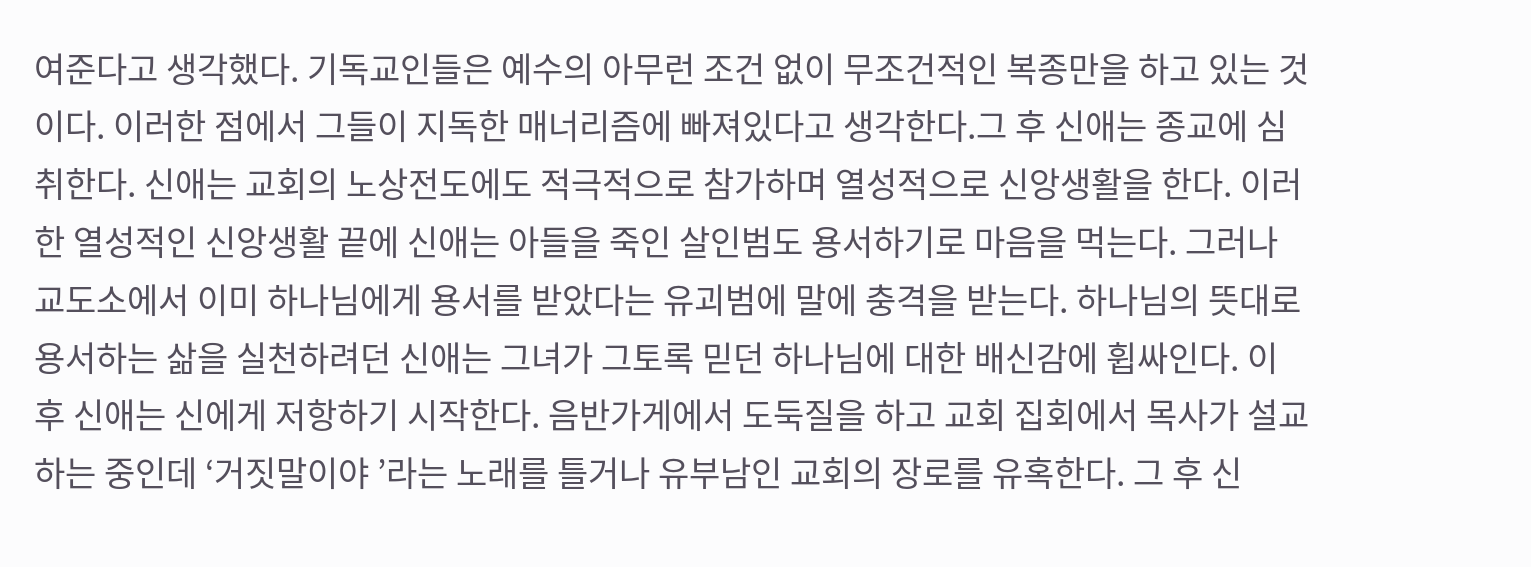여준다고 생각했다. 기독교인들은 예수의 아무런 조건 없이 무조건적인 복종만을 하고 있는 것이다. 이러한 점에서 그들이 지독한 매너리즘에 빠져있다고 생각한다.그 후 신애는 종교에 심취한다. 신애는 교회의 노상전도에도 적극적으로 참가하며 열성적으로 신앙생활을 한다. 이러한 열성적인 신앙생활 끝에 신애는 아들을 죽인 살인범도 용서하기로 마음을 먹는다. 그러나 교도소에서 이미 하나님에게 용서를 받았다는 유괴범에 말에 충격을 받는다. 하나님의 뜻대로 용서하는 삶을 실천하려던 신애는 그녀가 그토록 믿던 하나님에 대한 배신감에 휩싸인다. 이 후 신애는 신에게 저항하기 시작한다. 음반가게에서 도둑질을 하고 교회 집회에서 목사가 설교하는 중인데 ‘거짓말이야 ’라는 노래를 틀거나 유부남인 교회의 장로를 유혹한다. 그 후 신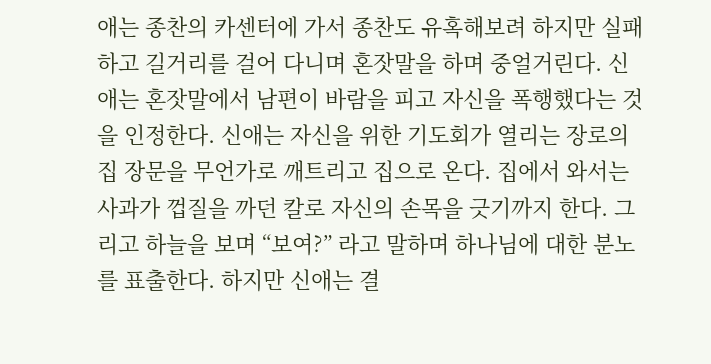애는 종찬의 카센터에 가서 종찬도 유혹해보려 하지만 실패하고 길거리를 걸어 다니며 혼잣말을 하며 중얼거린다. 신애는 혼잣말에서 남편이 바람을 피고 자신을 폭행했다는 것을 인정한다. 신애는 자신을 위한 기도회가 열리는 장로의 집 장문을 무언가로 깨트리고 집으로 온다. 집에서 와서는 사과가 껍질을 까던 칼로 자신의 손목을 긋기까지 한다. 그리고 하늘을 보며 “보여?” 라고 말하며 하나님에 대한 분노를 표출한다. 하지만 신애는 결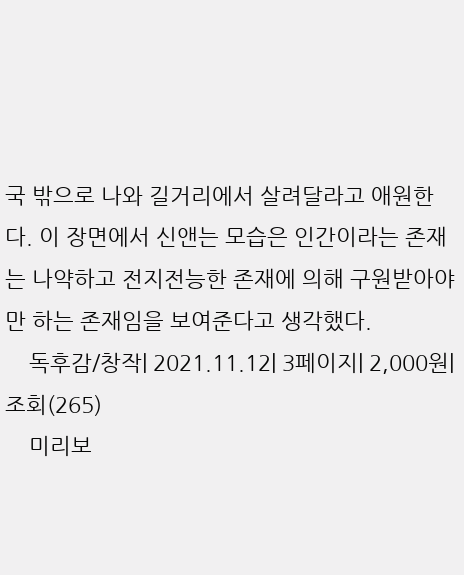국 밖으로 나와 길거리에서 살려달라고 애원한다. 이 장면에서 신앤는 모습은 인간이라는 존재는 나약하고 전지전능한 존재에 의해 구원받아야만 하는 존재임을 보여준다고 생각했다.
    독후감/창작| 2021.11.12| 3페이지| 2,000원| 조회(265)
    미리보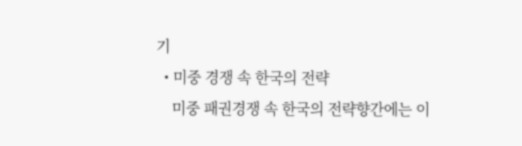기
  • 미중 경쟁 속 한국의 전략
    미중 패권경쟁 속 한국의 전략향간에는 이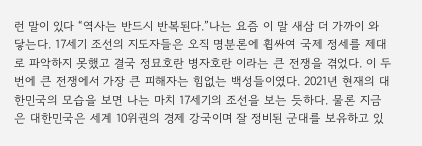런 말이 있다 “역사는 반드시 반복된다.”나는 요즘 이 말 새삼 더 가까이 와 닿는다. 17세기 조선의 지도자들은 오직 명분론에 휩싸여 국제 정세를 제대로 파악하지 못했고 결국 정묘호란 병자호란 이라는 큰 전쟁을 겪었다. 이 두 번에 큰 전쟁에서 가장 큰 피해자는 힘없는 백성들이였다. 2021년 현재의 대한민국의 모습을 보면 나는 마치 17세기의 조선을 보는 듯하다. 물론 지금은 대한민국은 세계 10위권의 경제 강국이며 잘 정비된 군대를 보유하고 있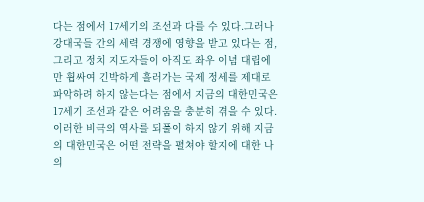다는 점에서 17세기의 조선과 다를 수 있다.그러나 강대국들 간의 세력 경쟁에 영향을 받고 있다는 점, 그리고 정치 지도자들이 아직도 좌우 이념 대립에만 휩싸여 긴박하게 흘러가는 국제 정세를 제대로 파악하려 하지 않는다는 점에서 지금의 대한민국은 17세기 조선과 같은 어려움을 충분히 겪을 수 있다.이러한 비극의 역사를 되풀이 하지 않기 위해 지금의 대한민국은 어떤 전략을 펼쳐야 할지에 대한 나의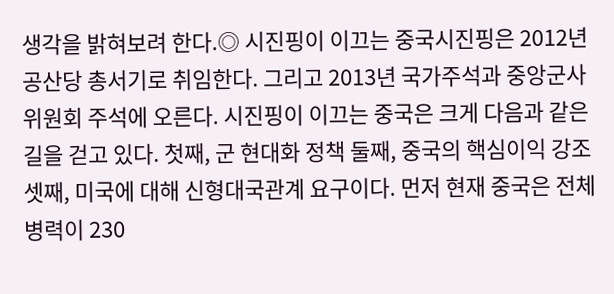생각을 밝혀보려 한다.◎ 시진핑이 이끄는 중국시진핑은 2012년 공산당 총서기로 취임한다. 그리고 2013년 국가주석과 중앙군사위원회 주석에 오른다. 시진핑이 이끄는 중국은 크게 다음과 같은 길을 걷고 있다. 첫째, 군 현대화 정책 둘째, 중국의 핵심이익 강조 셋째, 미국에 대해 신형대국관계 요구이다. 먼저 현재 중국은 전체 병력이 230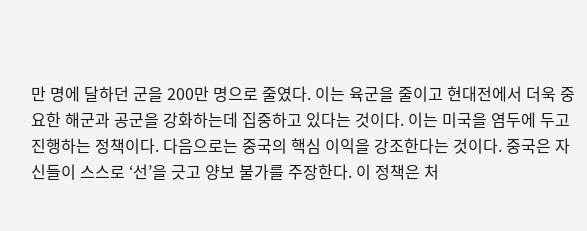만 명에 달하던 군을 200만 명으로 줄였다. 이는 육군을 줄이고 현대전에서 더욱 중요한 해군과 공군을 강화하는데 집중하고 있다는 것이다. 이는 미국을 염두에 두고 진행하는 정책이다. 다음으로는 중국의 핵심 이익을 강조한다는 것이다. 중국은 자신들이 스스로 ‘선’을 긋고 양보 불가를 주장한다. 이 정책은 처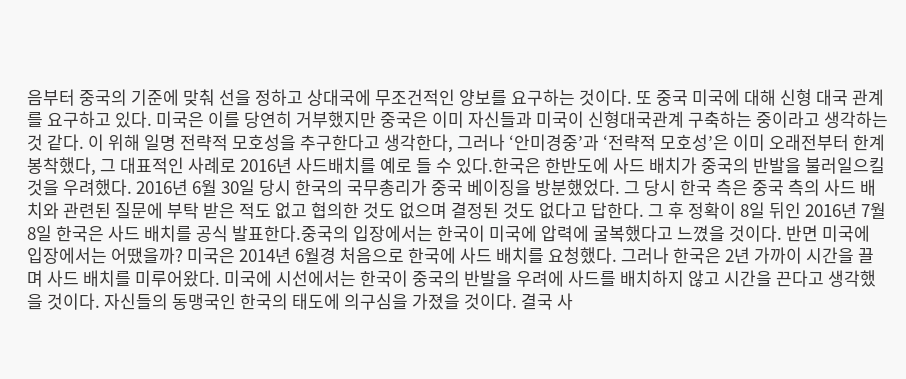음부터 중국의 기준에 맞춰 선을 정하고 상대국에 무조건적인 양보를 요구하는 것이다. 또 중국 미국에 대해 신형 대국 관계를 요구하고 있다. 미국은 이를 당연히 거부했지만 중국은 이미 자신들과 미국이 신형대국관계 구축하는 중이라고 생각하는 것 같다. 이 위해 일명 전략적 모호성을 추구한다고 생각한다, 그러나 ‘안미경중’과 ‘전략적 모호성’은 이미 오래전부터 한계 봉착했다, 그 대표적인 사례로 2016년 사드배치를 예로 들 수 있다.한국은 한반도에 사드 배치가 중국의 반발을 불러일으킬 것을 우려했다. 2016년 6월 30일 당시 한국의 국무총리가 중국 베이징을 방분했었다. 그 당시 한국 측은 중국 측의 사드 배치와 관련된 질문에 부탁 받은 적도 없고 협의한 것도 없으며 결정된 것도 없다고 답한다. 그 후 정확이 8일 뒤인 2016년 7월 8일 한국은 사드 배치를 공식 발표한다.중국의 입장에서는 한국이 미국에 압력에 굴복했다고 느꼈을 것이다. 반면 미국에 입장에서는 어땠을까? 미국은 2014년 6월경 처음으로 한국에 사드 배치를 요청했다. 그러나 한국은 2년 가까이 시간을 끌며 사드 배치를 미루어왔다. 미국에 시선에서는 한국이 중국의 반발을 우려에 사드를 배치하지 않고 시간을 끈다고 생각했을 것이다. 자신들의 동맹국인 한국의 태도에 의구심을 가졌을 것이다. 결국 사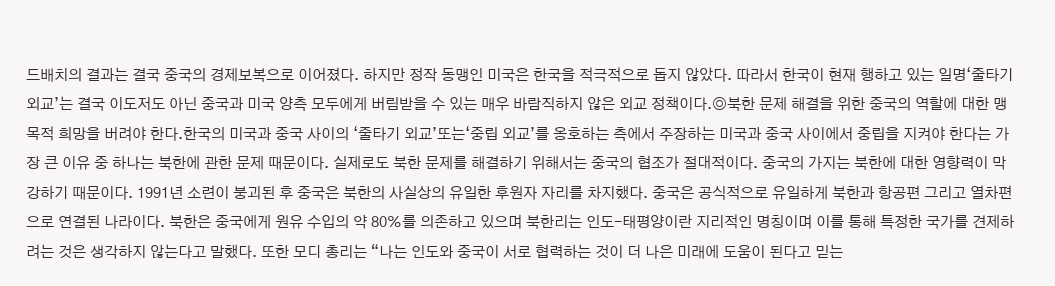드배치의 결과는 결국 중국의 경제보복으로 이어졌다. 하지만 정작 동맹인 미국은 한국을 적극적으로 돕지 않았다. 따라서 한국이 현재 행하고 있는 일명‘줄타기 외교’는 결국 이도저도 아닌 중국과 미국 양측 모두에게 버림받을 수 있는 매우 바람직하지 않은 외교 정책이다.◎북한 문제 해결을 위한 중국의 역할에 대한 맹목적 희망을 버려야 한다.한국의 미국과 중국 사이의 ‘줄타기 외교’또는‘중립 외교’를 옹호하는 측에서 주장하는 미국과 중국 사이에서 중립을 지켜야 한다는 가장 큰 이유 중 하나는 북한에 관한 문제 때문이다. 실제로도 북한 문제를 해결하기 위해서는 중국의 협조가 절대적이다. 중국의 가지는 북한에 대한 영향력이 막강하기 때문이다. 1991년 소련이 붕괴된 후 중국은 북한의 사실상의 유일한 후원자 자리를 차지했다. 중국은 공식적으로 유일하게 북한과 항공편 그리고 열차편으로 연결된 나라이다. 북한은 중국에게 원유 수입의 약 80%를 의존하고 있으며 북한리는 인도-태평양이란 지리적인 명칭이며 이를 통해 특정한 국가를 견제하려는 것은 생각하지 않는다고 말했다. 또한 모디 총리는 “나는 인도와 중국이 서로 협력하는 것이 더 나은 미래에 도움이 된다고 믿는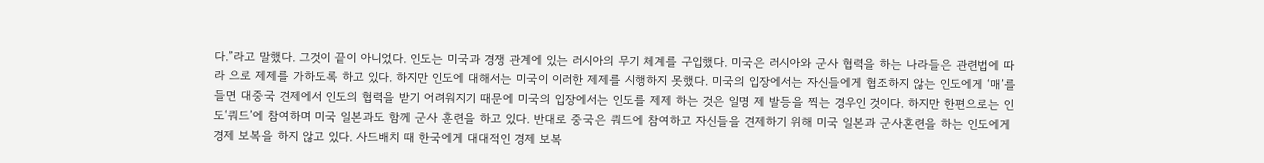다.”라고 말했다. 그것이 끝이 아니었다. 인도는 미국과 경쟁 관계에 있는 러시아의 무기 체계를 구입했다. 미국은 러시아와 군사 협력을 하는 나라들은 관련법에 따라 으로 제제를 가하도록 하고 있다. 하지만 인도에 대해서는 미국이 이러한 제제를 시행하지 못했다. 미국의 입장에서는 자신들에게 협조하지 않는 인도에게 ‘매’를 들면 대중국 견제에서 인도의 협력을 받기 어려워지기 때문에 미국의 입장에서는 인도를 제제 하는 것은 일명 제 발등을 찍는 경우인 것이다. 하지만 한편으로는 인도‘쿼드’에 참여하며 미국 일본과도 함께 군사 훈련을 하고 있다. 반대로 중국은 쿼드에 참여하고 자신들을 견제하기 위해 미국 일본과 군사혼련을 하는 인도에게 경제 보복을 하지 않고 있다. 사드배치 때 한국에게 대대적인 경제 보복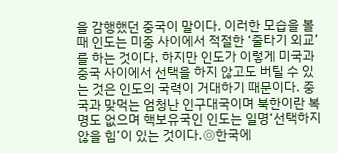을 감행했던 중국이 말이다. 이러한 모습을 볼 때 인도는 미중 사이에서 적절한 ‘줄타기 외교’를 하는 것이다. 하지만 인도가 이렇게 미국과 중국 사이에서 선택을 하지 않고도 버틸 수 있는 것은 인도의 국력이 거대하기 때문이다. 중국과 맞먹는 엄청난 인구대국이며 북한이란 복명도 없으며 핵보유국인 인도는 일명‘선택하지 않을 힘’이 있는 것이다.◎한국에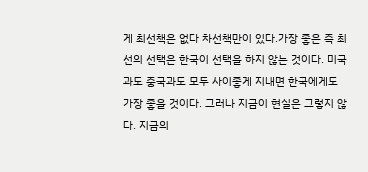게 최선책은 없다 차선책만이 있다.가장 좋은 즉 최선의 선택은 한국이 선택을 하지 않는 것이다. 미국과도 중국과도 모두 사이좋게 지내면 한국에게도 가장 좋을 것이다. 그러나 지금이 현실은 그렇지 않다. 지금의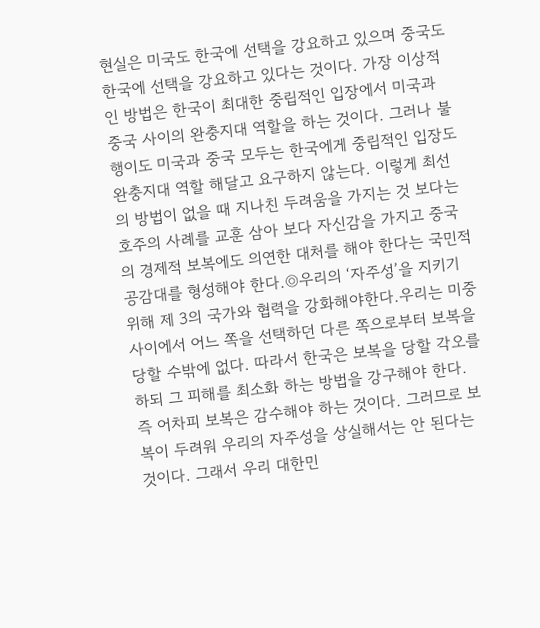현실은 미국도 한국에 선택을 강요하고 있으며 중국도 한국에 선택을 강요하고 있다는 것이다. 가장 이상적인 방법은 한국이 최대한 중립적인 입장에서 미국과 중국 사이의 완충지대 역할을 하는 것이다. 그러나 불행이도 미국과 중국 모두는 한국에게 중립적인 입장도 완충지대 역할 해달고 요구하지 않는다. 이렇게 최선의 방법이 없을 때 지나친 두려움을 가지는 것 보다는 호주의 사례를 교훈 삼아 보다 자신감을 가지고 중국의 경제적 보복에도 의연한 대처를 해야 한다는 국민적 공감대를 형성해야 한다.◎우리의 ‘자주성’을 지키기 위해 제 3의 국가와 협력을 강화해야한다.우리는 미중 사이에서 어느 쪽을 선택하던 다른 쪽으로부터 보복을 당할 수밖에 없다. 따라서 한국은 보복을 당할 각오를 하되 그 피해를 최소화 하는 방법을 강구해야 한다. 즉 어차피 보복은 감수해야 하는 것이다. 그러므로 보복이 두려워 우리의 자주성을 상실해서는 안 된다는 것이다. 그래서 우리 대한민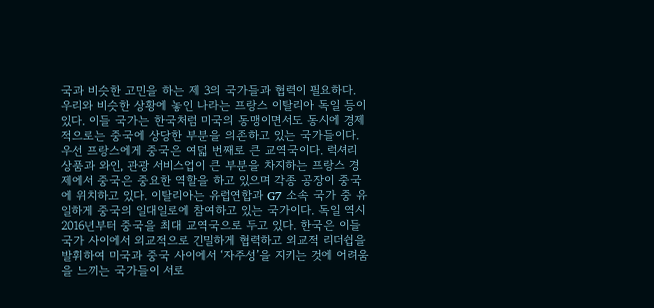국과 비슷한 고민을 하는 제 3의 국가들과 협력이 필요하다. 우리와 비슷한 상황에 놓인 나라는 프랑스 이탈리아 독일 등이 있다. 이들 국가는 한국처럼 미국의 동맹이면서도 동시에 경제적으로는 중국에 상당한 부분을 의존하고 있는 국가들이다. 우선 프랑스에게 중국은 여덟 번째로 큰 교역국이다. 럭셔리 상품과 와인, 관광 서비스업이 큰 부분을 차지하는 프랑스 경제에서 중국은 중요한 역할을 하고 있으며 각종 공장이 중국에 위치하고 있다. 이탈리아는 유럽연합과 G7 소속 국가 중 유일하게 중국의 일대일로에 참여하고 있는 국가이다. 독일 역시 2016년부터 중국을 최대 교역국으로 두고 있다. 한국은 이들 국가 사이에서 외교적으로 긴밀하게 협력하고 외교적 리더쉽을 발휘하여 미국과 중국 사이에서 ‘자주성’을 지키는 것에 어려움을 느끼는 국가들이 서로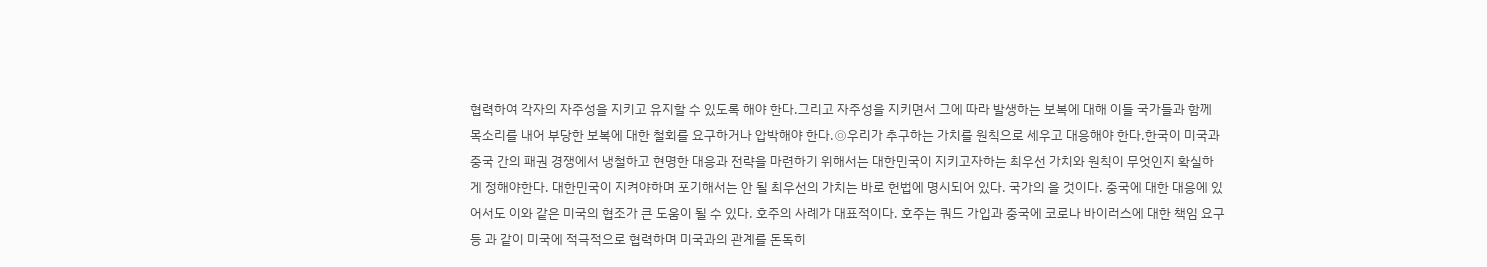협력하여 각자의 자주성을 지키고 유지할 수 있도록 해야 한다.그리고 자주성을 지키면서 그에 따라 발생하는 보복에 대해 이들 국가들과 함께 목소리를 내어 부당한 보복에 대한 철회를 요구하거나 압박해야 한다.◎우리가 추구하는 가치를 원칙으로 세우고 대응해야 한다.한국이 미국과 중국 간의 패권 경쟁에서 냉철하고 현명한 대응과 전략을 마련하기 위해서는 대한민국이 지키고자하는 최우선 가치와 원칙이 무엇인지 확실하게 정해야한다. 대한민국이 지켜야하며 포기해서는 안 될 최우선의 가치는 바로 헌법에 명시되어 있다. 국가의 을 것이다. 중국에 대한 대응에 있어서도 이와 같은 미국의 협조가 큰 도움이 될 수 있다. 호주의 사례가 대표적이다. 호주는 쿼드 가입과 중국에 코로나 바이러스에 대한 책임 요구 등 과 같이 미국에 적극적으로 협력하며 미국과의 관계를 돈독히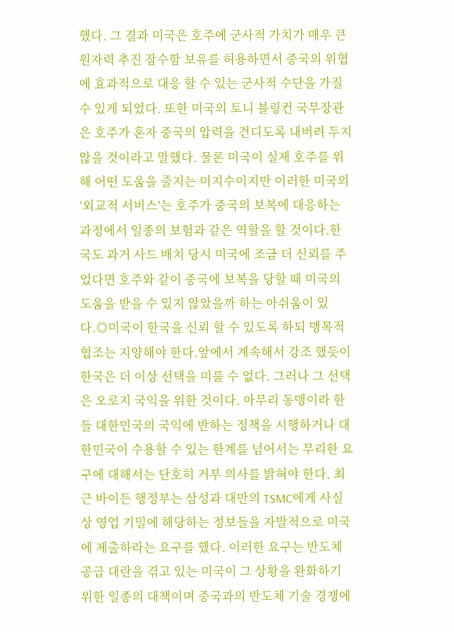했다. 그 결과 미국은 호주에 군사적 가치가 매우 큰 원자력 추진 잠수함 보유를 허용하면서 중국의 위협에 효과적으로 대응 할 수 있는 군사적 수단을 가질 수 있게 되었다. 또한 미국의 토니 블링컨 국무장관은 호주가 혼자 중국의 압력을 견디도록 내버려 두지 않을 것이라고 말했다. 물론 미국이 실제 호주를 위해 어떤 도움을 줄지는 미지수이지만 이러한 미국의 ‘외교적 서비스’는 호주가 중국의 보복에 대응하는 과정에서 일종의 보험과 같은 역할을 할 것이다.한국도 과거 사드 배치 당시 미국에 조금 더 신뢰를 주었다면 호주와 같이 중국에 보복을 당할 때 미국의 도움을 받을 수 있지 않았을까 하는 아쉬움이 있다.◎미국이 한국을 신뢰 할 수 있도록 하되 맹목적 협조는 지양해야 한다.앞에서 계속해서 강조 했듯이 한국은 더 이상 선택을 미룰 수 없다. 그러나 그 선택은 오로지 국익을 위한 것이다. 아무리 동맹이라 한들 대한민국의 국익에 반하는 정책을 시행하거나 대한민국이 수용할 수 있는 한계를 넘어서는 무리한 요구에 대해서는 단호히 거부 의사를 밝혀야 한다. 최근 바이든 행정부는 삼성과 대만의 TSMC에게 사실상 영업 기밀에 해당하는 정보들을 자발적으로 미국에 제출하라는 요구를 했다. 이러한 요구는 반도체 공급 대란을 겪고 있는 미국이 그 상황을 완화하기 위한 일종의 대책이며 중국과의 반도체 기술 경쟁에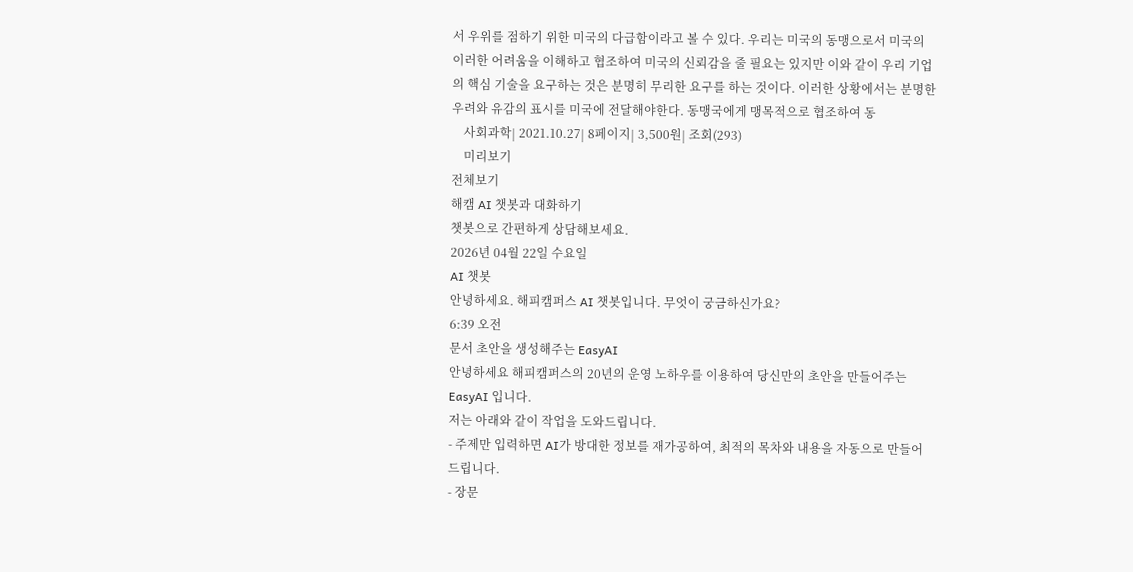서 우위를 점하기 위한 미국의 다급함이라고 볼 수 있다. 우리는 미국의 동맹으로서 미국의 이러한 어려움을 이해하고 협조하여 미국의 신뢰감을 줄 필요는 있지만 이와 같이 우리 기업의 핵심 기술을 요구하는 것은 분명히 무리한 요구를 하는 것이다. 이러한 상황에서는 분명한 우려와 유감의 표시를 미국에 전달해야한다. 동맹국에게 맹목적으로 협조하여 동
    사회과학| 2021.10.27| 8페이지| 3,500원| 조회(293)
    미리보기
전체보기
해캠 AI 챗봇과 대화하기
챗봇으로 간편하게 상담해보세요.
2026년 04월 22일 수요일
AI 챗봇
안녕하세요. 해피캠퍼스 AI 챗봇입니다. 무엇이 궁금하신가요?
6:39 오전
문서 초안을 생성해주는 EasyAI
안녕하세요 해피캠퍼스의 20년의 운영 노하우를 이용하여 당신만의 초안을 만들어주는 EasyAI 입니다.
저는 아래와 같이 작업을 도와드립니다.
- 주제만 입력하면 AI가 방대한 정보를 재가공하여, 최적의 목차와 내용을 자동으로 만들어 드립니다.
- 장문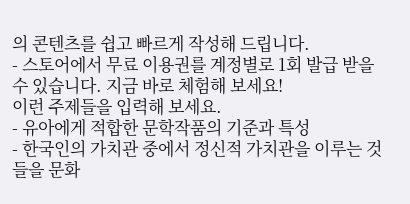의 콘텐츠를 쉽고 빠르게 작성해 드립니다.
- 스토어에서 무료 이용권를 계정별로 1회 발급 받을 수 있습니다. 지금 바로 체험해 보세요!
이런 주제들을 입력해 보세요.
- 유아에게 적합한 문학작품의 기준과 특성
- 한국인의 가치관 중에서 정신적 가치관을 이루는 것들을 문화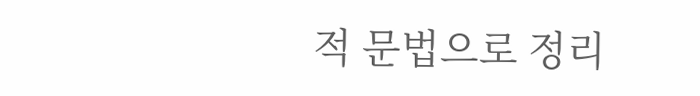적 문법으로 정리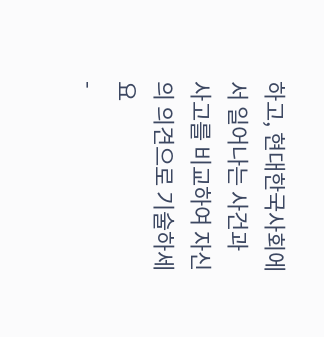하고, 현대한국사회에서 일어나는 사건과 사고를 비교하여 자신의 의견으로 기술하세요
-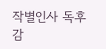작별인사 독후감